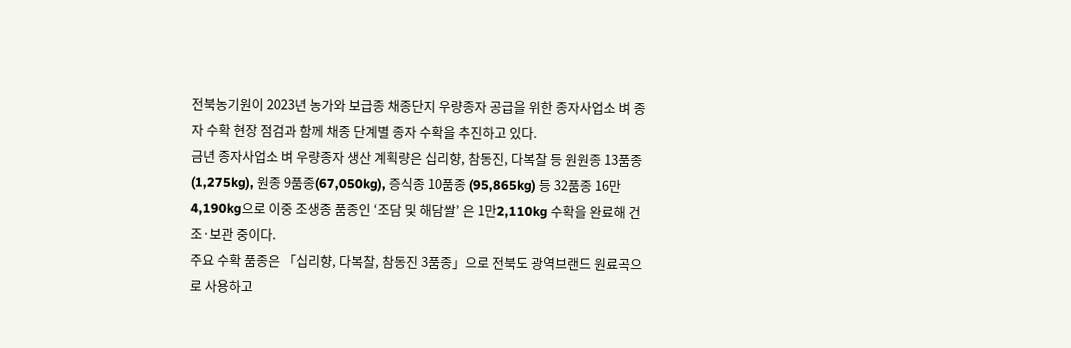전북농기원이 2023년 농가와 보급종 채종단지 우량종자 공급을 위한 종자사업소 벼 종자 수확 현장 점검과 함께 채종 단계별 종자 수확을 추진하고 있다.
금년 종자사업소 벼 우량종자 생산 계획량은 십리향, 참동진, 다복찰 등 원원종 13품종(1,275kg), 원종 9품종(67,050kg), 증식종 10품종 (95,865kg) 등 32품종 16만4,190kg으로 이중 조생종 품종인 ‘조담 및 해담쌀’ 은 1만2,110kg 수확을 완료해 건조·보관 중이다.
주요 수확 품종은 「십리향, 다복찰, 참동진 3품종」으로 전북도 광역브랜드 원료곡으로 사용하고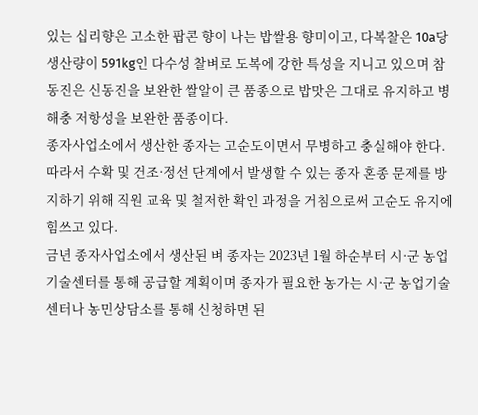있는 십리향은 고소한 팝콘 향이 나는 밥쌀용 향미이고, 다복찰은 10a당 생산량이 591kg인 다수성 찰벼로 도복에 강한 특성을 지니고 있으며 참동진은 신동진을 보완한 쌀알이 큰 품종으로 밥맛은 그대로 유지하고 병해충 저항성을 보완한 품종이다.
종자사업소에서 생산한 종자는 고순도이면서 무병하고 충실해야 한다. 따라서 수확 및 건조·정선 단계에서 발생할 수 있는 종자 혼종 문제를 방지하기 위해 직원 교육 및 철저한 확인 과정을 거침으로써 고순도 유지에 힘쓰고 있다.
금년 종자사업소에서 생산된 벼 종자는 2023년 1월 하순부터 시·군 농업기술센터를 통해 공급할 계획이며 종자가 필요한 농가는 시·군 농업기술센터나 농민상담소를 통해 신청하면 된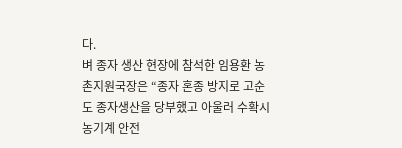다.
벼 종자 생산 현장에 참석한 임용환 농촌지원국장은 “종자 혼종 방지로 고순도 종자생산을 당부했고 아울러 수확시 농기계 안전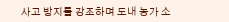사고 방지를 강조하며 도내 농가 소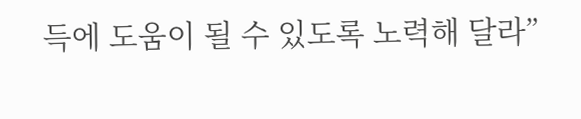득에 도움이 될 수 있도록 노력해 달라”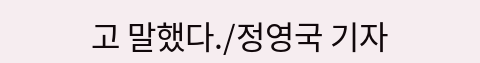고 말했다./정영국 기자